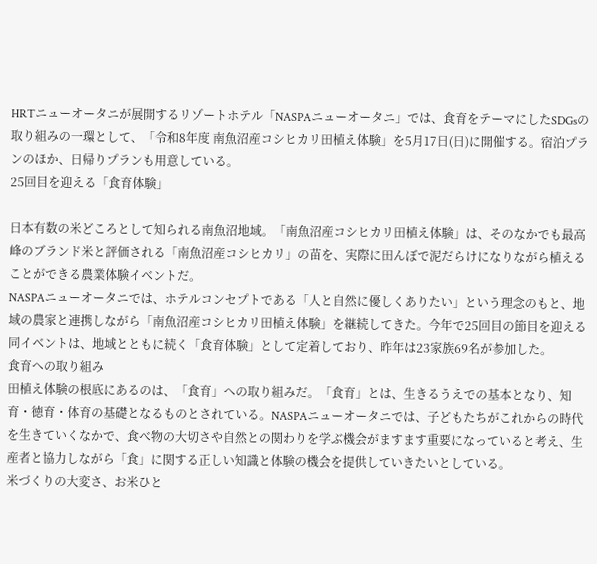HRTニューオータニが展開するリゾートホテル「NASPAニューオータニ」では、食育をテーマにしたSDGsの取り組みの一環として、「令和8年度 南魚沼産コシヒカリ田植え体験」を5月17日(日)に開催する。宿泊プランのほか、日帰りプランも用意している。
25回目を迎える「食育体験」

日本有数の米どころとして知られる南魚沼地域。「南魚沼産コシヒカリ田植え体験」は、そのなかでも最高峰のブランド米と評価される「南魚沼産コシヒカリ」の苗を、実際に田んぼで泥だらけになりながら植えることができる農業体験イベントだ。
NASPAニューオータニでは、ホテルコンセプトである「人と自然に優しくありたい」という理念のもと、地域の農家と連携しながら「南魚沼産コシヒカリ田植え体験」を継続してきた。今年で25回目の節目を迎える同イベントは、地域とともに続く「食育体験」として定着しており、昨年は23家族69名が参加した。
食育への取り組み
田植え体験の根底にあるのは、「食育」への取り組みだ。「食育」とは、生きるうえでの基本となり、知育・徳育・体育の基礎となるものとされている。NASPAニューオータニでは、子どもたちがこれからの時代を生きていくなかで、食べ物の大切さや自然との関わりを学ぶ機会がますます重要になっていると考え、生産者と協力しながら「食」に関する正しい知識と体験の機会を提供していきたいとしている。
米づくりの大変さ、お米ひと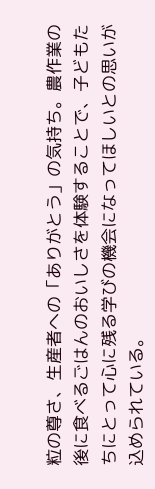粒の尊さ、生産者への「ありがとう」の気持ち。農作業の後に食べるごはんのおいしさを体験することで、子どもたちにとって心に残る学びの機会になってほしいとの思いが込められている。